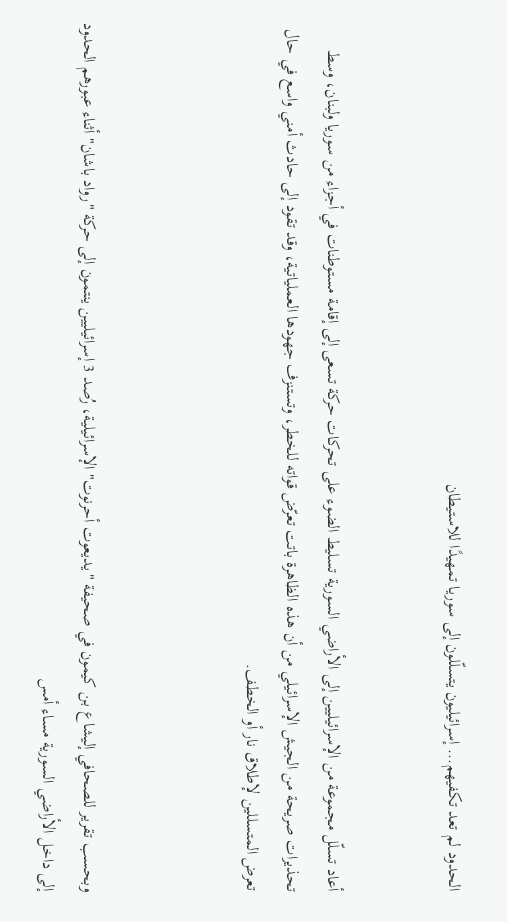الحدود لم تعد تكفيهم... إسرائيليون يتسلّلون إلى سوريا تمهيدًا للاستيطان


أعاد تسلّل مجموعة من الإسرائيليين إلى الأراضي السورية تسليط الضوء على تحركات حركة تسعى إلى إقامة مستوطنات في أجزاء من سوريا ولبنان، وسط تحذيرات صريحة من الجيش الإسرائيلي من أن هذه الظاهرة باتت تعرّض قواته للخطر، وتستنزف جهودها العملياتية، وقد تقود إلى حادث أمني واسع في حال تعرض المتسللين لإطلاق نار أو الخطف.



وبحسب تقرير للصحافي إليشاع بن كيمون في صحيفة "يديعوت أحرنوت" الإسرائيلية، رُصد 3 إسرائيليين ينتمون إلى حركة "رواد باشان" أثناء عبورهم الحدود إلى داخل الأراضي السورية مساء أمس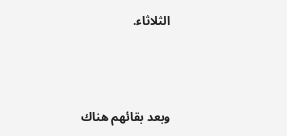الثلاثاء.



وبعد بقائهم هناك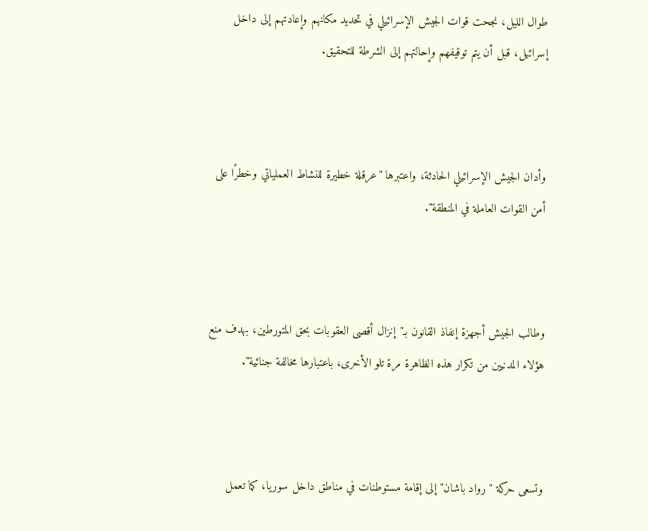طوال الليل، نجحت قوات الجيش الإسرائيلي في تحديد مكانهم وإعادتهم إلى داخل إسرائيل، قبل أن يتم توقيفهم وإحالتهم إلى الشرطة للتحقيق.



وأدان الجيش الإسرائيلي الحادثة، واعتبرها "عرقلة خطيرة للنشاط العملياتي وخطرًا على أمن القوات العاملة في المنطقة".



وطالب الجيش أجهزة إنفاذ القانون بـ"إنزال أقصى العقوبات بحق المتورطين، بهدف منع هؤلاء المدنيين من تكرار هذه الظاهرة مرة تلو الأخرى، باعتبارها مخالفة جنائية".



وتسعى حركة "رواد باشان" إلى إقامة مستوطنات في مناطق داخل سوريا، كما تعمل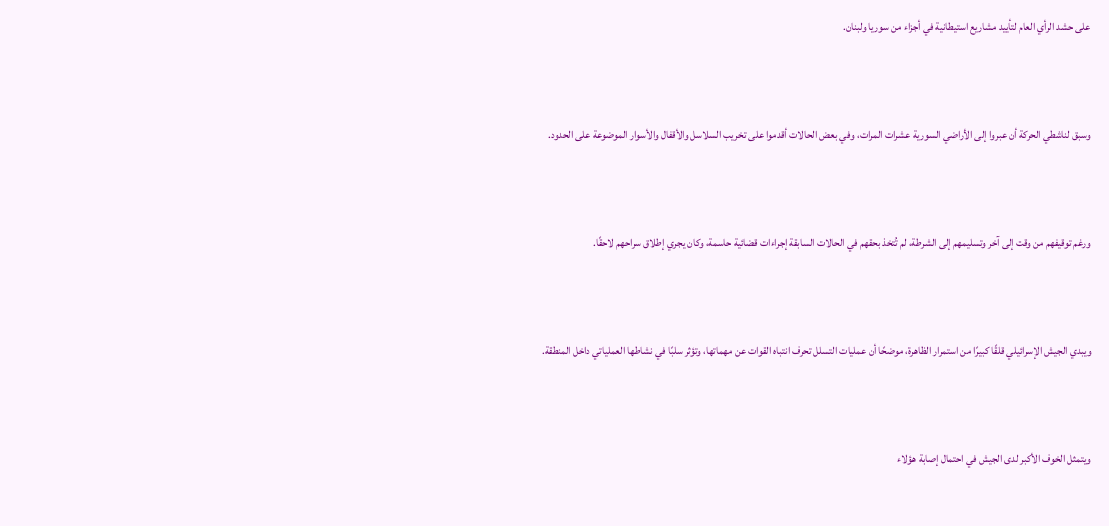على حشد الرأي العام لتأييد مشاريع استيطانية في أجزاء من سوريا ولبنان.



وسبق لناشطي الحركة أن عبروا إلى الأراضي السورية عشرات المرات، وفي بعض الحالات أقدموا على تخريب السلاسل والأقفال والأسوار الموضوعة على الحدود.



ورغم توقيفهم من وقت إلى آخر وتسليمهم إلى الشرطة، لم تُتخذ بحقهم في الحالات السابقة إجراءات قضائية حاسمة، وكان يجري إطلاق سراحهم لاحقًا.



ويبدي الجيش الإسرائيلي قلقًا كبيرًا من استمرار الظاهرة، موضحًا أن عمليات التسلل تحرف انتباه القوات عن مهماتها، وتؤثر سلبًا في نشاطها العملياتي داخل المنطقة.



ويتمثل الخوف الأكبر لدى الجيش في احتمال إصابة هؤلاء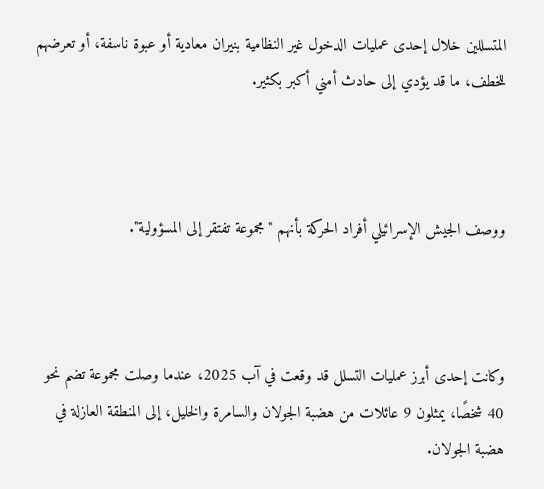المتسللين خلال إحدى عمليات الدخول غير النظامية بنيران معادية أو عبوة ناسفة، أو تعرضهم للخطف، ما قد يؤدي إلى حادث أمني أكبر بكثير.



ووصف الجيش الإسرائيلي أفراد الحركة بأنهم "مجموعة تفتقر إلى المسؤولية".



وكانت إحدى أبرز عمليات التسلل قد وقعت في آب 2025، عندما وصلت مجموعة تضم نحو 40 شخصًا، يمثلون 9 عائلات من هضبة الجولان والسامرة والخليل، إلى المنطقة العازلة في هضبة الجولان.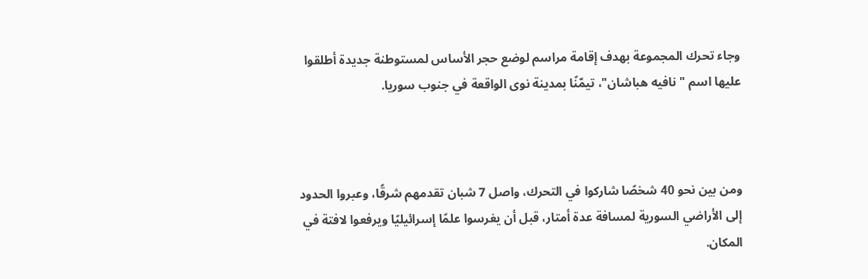وجاء تحرك المجموعة بهدف إقامة مراسم لوضع حجر الأساس لمستوطنة جديدة أطلقوا عليها اسم "نافيه هباشان"، تيمّنًا بمدينة نوى الواقعة في جنوب سوريا.



ومن بين نحو 40 شخصًا شاركوا في التحرك، واصل 7 شبان تقدمهم شرقًا، وعبروا الحدود إلى الأراضي السورية لمسافة عدة أمتار، قبل أن يغرسوا علمًا إسرائيليًا ويرفعوا لافتة في المكان.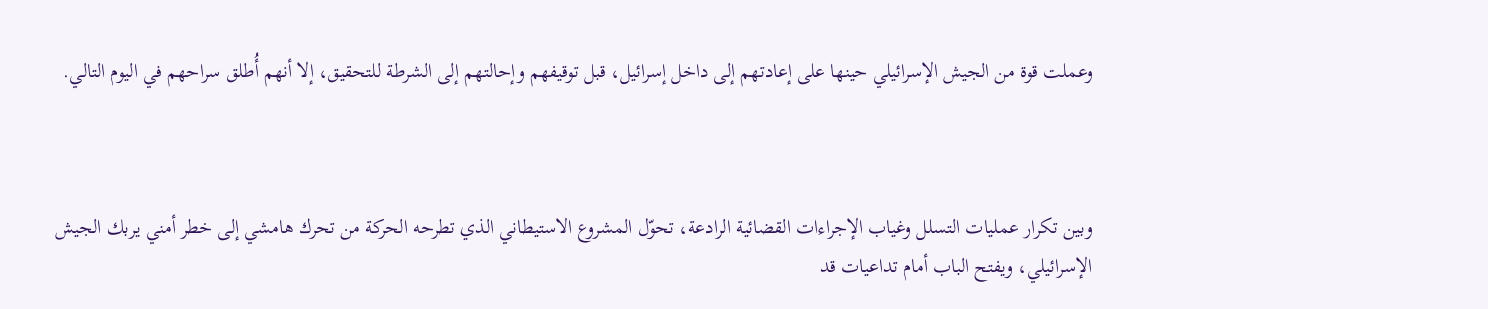وعملت قوة من الجيش الإسرائيلي حينها على إعادتهم إلى داخل إسرائيل، قبل توقيفهم وإحالتهم إلى الشرطة للتحقيق، إلا أنهم أُطلق سراحهم في اليوم التالي.



وبين تكرار عمليات التسلل وغياب الإجراءات القضائية الرادعة، تحوّل المشروع الاستيطاني الذي تطرحه الحركة من تحرك هامشي إلى خطر أمني يربك الجيش الإسرائيلي، ويفتح الباب أمام تداعيات قد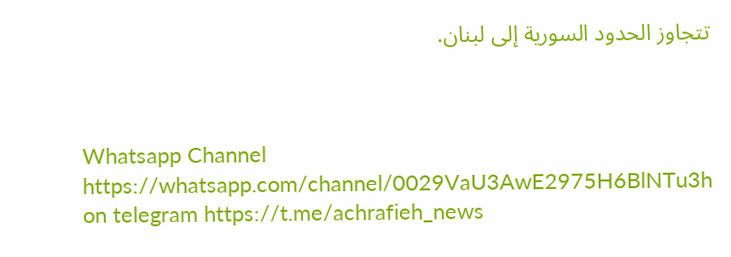تتجاوز الحدود السورية إلى لبنان.



Whatsapp Channel https://whatsapp.com/channel/0029VaU3AwE2975H6BlNTu3h on telegram https://t.me/achrafieh_news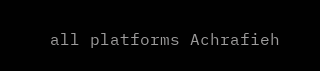all platforms Achrafieh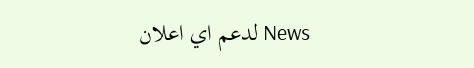News لدعم اي اعلان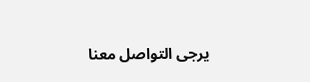يرجى التواصل معنا